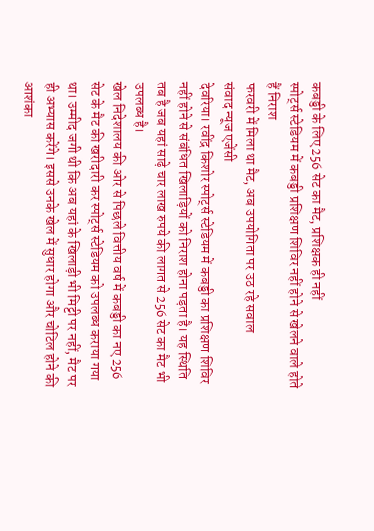कबड्डी के लिए 256 सेट का मैट, प्रशिक्षक ही नहीं
स्पोर्ट्स स्टेडियम में कबड्डी प्रशिक्षण शिविर नहीं होने से खेलने वाले होते हैं निराश
फरवरी में मिला था मैट, अब उपयोगिता पर उठ रहे सवाल
संवाद न्यूज एजेंसी
देवरिया। रवींद्र किशोर स्पोर्ट्स स्टेडियम में कबड्डी का प्रशिक्षण शिविर नहीं होने से संबंधित खिलाड़ियों को निराश होना पड़ता है। यह स्थिति तब है जब यहां साढ़े चार लाख रुपये की लागत से 256 सेट का मैट भी उपलब्ध है।
खेल निदेशालय की ओर से पिछले वित्तीय वर्ष में कबड्डी का नए 256 सेट के मैट की खरीदारी कर स्पोर्ट्स स्टेडियम को उपलब्ध कराया गया था। उम्मीद जगी थी कि अब यहां के खिलाड़ी भी मिट्टी पर नहीं, मैट पर ही अभ्यास करेंगे। इससे उनके खेल में सुधार होगा और चोटिल होने की आशंका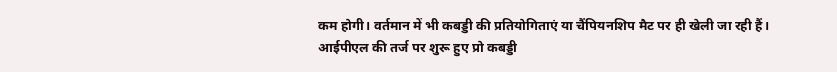कम होगी। वर्तमान में भी कबड्डी की प्रतियोगिताएं या चैंपियनशिप मैट पर ही खेली जा रही हैं।
आईपीएल की तर्ज पर शुरू हुए प्रो कबड्डी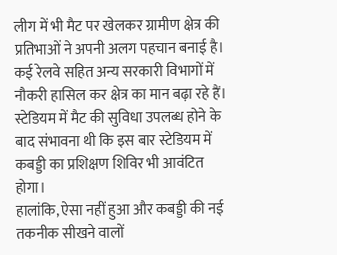लीग में भी मैट पर खेलकर ग्रामीण क्षेत्र की प्रतिभाओं ने अपनी अलग पहचान बनाई है। कई रेलवे सहित अन्य सरकारी विभागों में नौकरी हासिल कर क्षेत्र का मान बढ़ा रहे हैं। स्टेडियम में मैट की सुविधा उपलब्ध होने के बाद संभावना थी कि इस बार स्टेडियम में कबड्डी का प्रशिक्षण शिविर भी आवंटित होगा।
हालांकि, ऐसा नहीं हुआ और कबड्डी की नई तकनीक सीखने वालों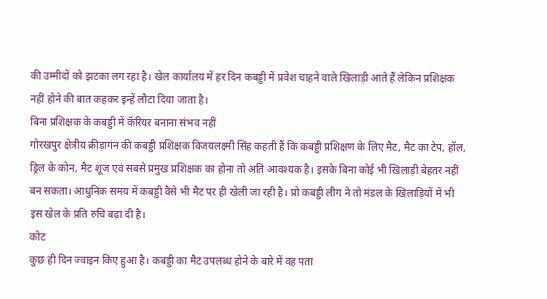की उम्मीदों को झटका लग रहा है। खेल कार्यालय में हर दिन कबड्डी में प्रवेश चाहने वाले खिलाड़ी आते हैं लेकिन प्रशिक्षक नहीं होने की बात कहकर इन्हें लौटा दिया जाता है।
बिना प्रशिक्षक के कबड्डी में कॅरियर बनाना संभव नहीं
गोरखपुर क्षेत्रीय क्रीड़ागंन की कबड्डी प्रशिक्षक विजयलक्ष्मी सिंह कहती हैं कि कबड्डी प्रशिक्षण के लिए मैट, मैट का टेप, हॉल, ड्रिल के कोन, मैट शूज एवं सबसे प्रमुख प्रशिक्षक का होना तो अति आवश्यक है। इसके बिना कोई भी खिलाड़ी बेहतर नहीं बन सकता। आधुनिक समय में कबड्डी वैसे भी मैट पर ही खेली जा रही है। प्रो कबड्डी लीग ने तो मंडल के खिलाड़ियों में भी इस खेल के प्रति रुचि बढ़ा दी है।
कोट
कुछ ही दिन ज्वाइन किए हुआ है। कबड्डी का मैट उपलब्ध होने के बारे में वह पता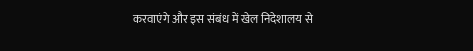करवाएंगे और इस संबंध में खेल निदेशालय से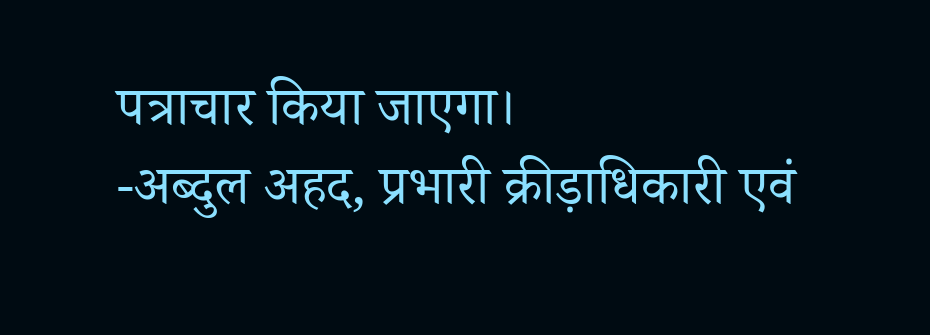पत्राचार किया जाएगा।
-अब्दुल अहद, प्रभारी क्रीड़ाधिकारी एवं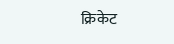क्रिकेट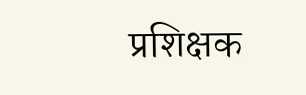प्रशिक्षक